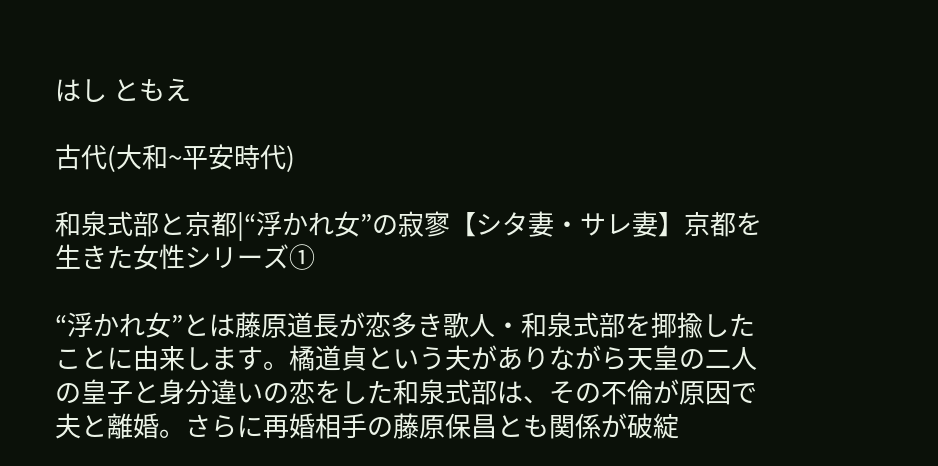はし ともえ

古代(大和~平安時代)

和泉式部と京都|“浮かれ女”の寂寥【シタ妻・サレ妻】京都を生きた女性シリーズ①

“浮かれ女”とは藤原道長が恋多き歌人・和泉式部を揶揄したことに由来します。橘道貞という夫がありながら天皇の二人の皇子と身分違いの恋をした和泉式部は、その不倫が原因で夫と離婚。さらに再婚相手の藤原保昌とも関係が破綻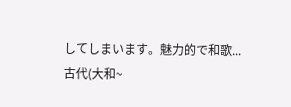してしまいます。魅力的で和歌...
古代(大和~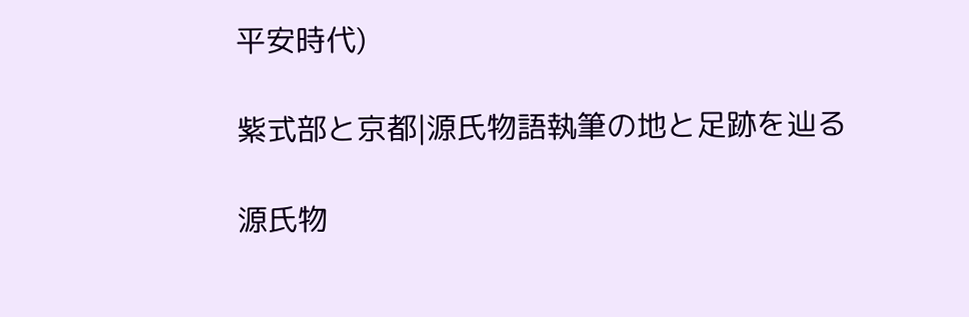平安時代)

紫式部と京都|源氏物語執筆の地と足跡を辿る

源氏物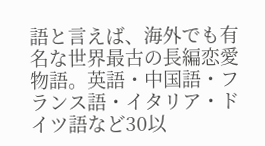語と言えば、海外でも有名な世界最古の長編恋愛物語。英語・中国語・フランス語・イタリア・ドイツ語など30以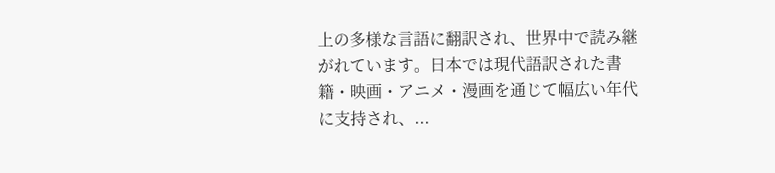上の多様な言語に翻訳され、世界中で読み継がれています。日本では現代語訳された書籍・映画・アニメ・漫画を通じて幅広い年代に支持され、...